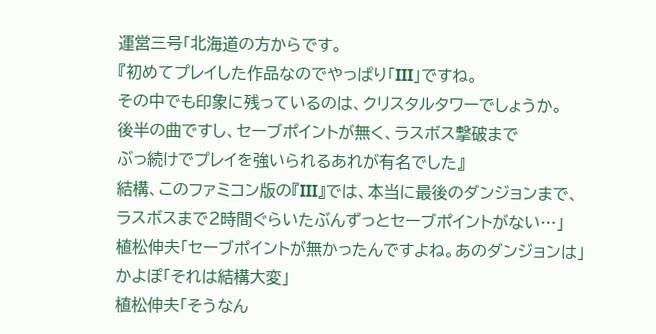運営三号「北海道の方からです。
『初めてプレイした作品なのでやっぱり「III」ですね。
その中でも印象に残っているのは、クリスタルタワーでしょうか。
後半の曲ですし、セーブポイントが無く、ラスボス撃破まで
ぶっ続けでプレイを強いられるあれが有名でした』
結構、このファミコン版の『III』では、本当に最後のダンジョンまで、
ラスボスまで2時間ぐらいたぶんずっとセーブポイントがない…」
植松伸夫「セーブポイントが無かったんですよね。あのダンジョンは」
かよぽ「それは結構大変」
植松伸夫「そうなん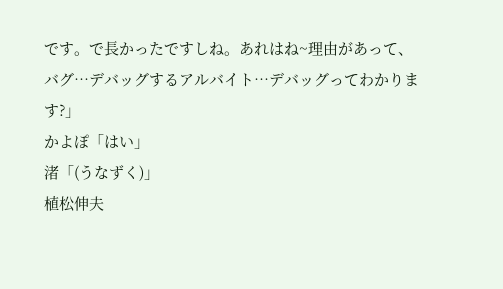です。で長かったですしね。あれはね~理由があって、
バグ…デバッグするアルバイト…デバッグってわかります?」
かよぽ「はい」
渚「(うなずく)」
植松伸夫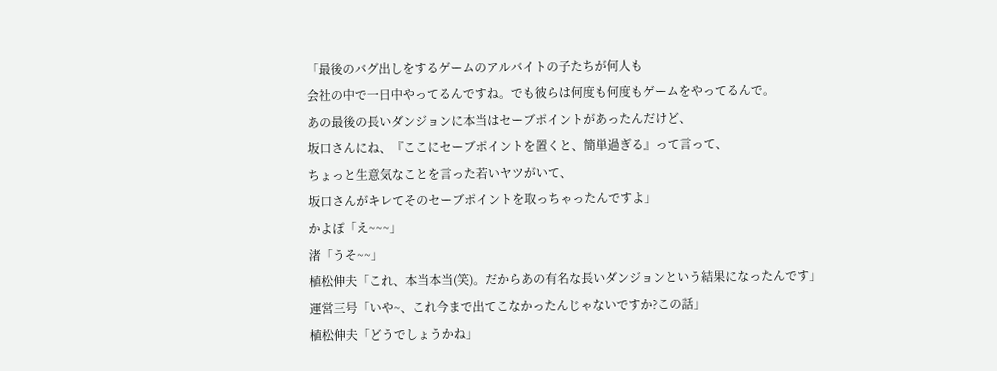「最後のバグ出しをするゲームのアルバイトの子たちが何人も
会社の中で一日中やってるんですね。でも彼らは何度も何度もゲームをやってるんで。
あの最後の長いダンジョンに本当はセーブポイントがあったんだけど、
坂口さんにね、『ここにセーブポイントを置くと、簡単過ぎる』って言って、
ちょっと生意気なことを言った若いヤツがいて、
坂口さんがキレてそのセーブポイントを取っちゃったんですよ」
かよぽ「え~~~」
渚「うそ~~」
植松伸夫「これ、本当本当(笑)。だからあの有名な長いダンジョンという結果になったんです」
運営三号「いや~、これ今まで出てこなかったんじゃないですか?この話」
植松伸夫「どうでしょうかね」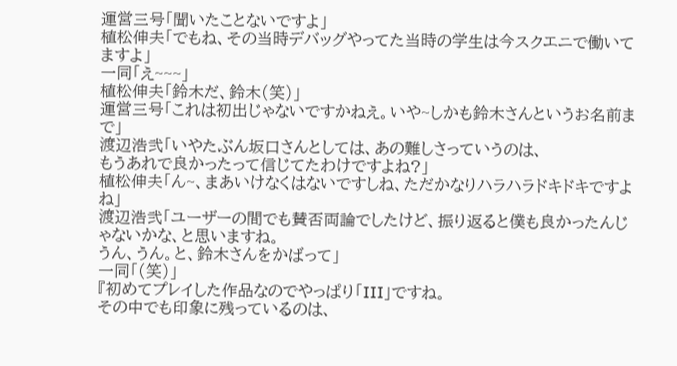運営三号「聞いたことないですよ」
植松伸夫「でもね、その当時デバッグやってた当時の学生は今スクエニで働いてますよ」
一同「え~~~」
植松伸夫「鈴木だ、鈴木(笑)」
運営三号「これは初出じゃないですかねえ。いや~しかも鈴木さんというお名前まで」
渡辺浩弐「いやたぶん坂口さんとしては、あの難しさっていうのは、
もうあれで良かったって信じてたわけですよね?」
植松伸夫「ん~、まあいけなくはないですしね、ただかなりハラハラドキドキですよね」
渡辺浩弐「ユーザーの間でも賛否両論でしたけど、振り返ると僕も良かったんじゃないかな、と思いますね。
うん、うん。と、鈴木さんをかばって」
一同「(笑)」
『初めてプレイした作品なのでやっぱり「III」ですね。
その中でも印象に残っているのは、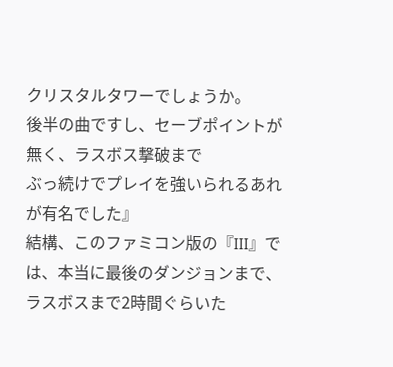クリスタルタワーでしょうか。
後半の曲ですし、セーブポイントが無く、ラスボス撃破まで
ぶっ続けでプレイを強いられるあれが有名でした』
結構、このファミコン版の『III』では、本当に最後のダンジョンまで、
ラスボスまで2時間ぐらいた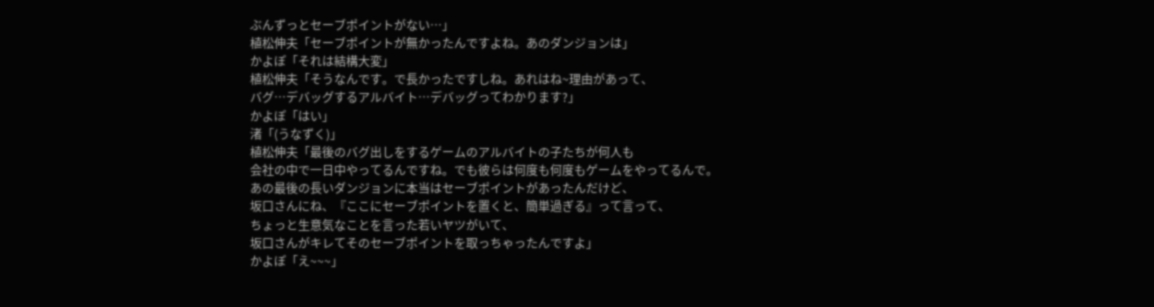ぶんずっとセーブポイントがない…」
植松伸夫「セーブポイントが無かったんですよね。あのダンジョンは」
かよぽ「それは結構大変」
植松伸夫「そうなんです。で長かったですしね。あれはね~理由があって、
バグ…デバッグするアルバイト…デバッグってわかります?」
かよぽ「はい」
渚「(うなずく)」
植松伸夫「最後のバグ出しをするゲームのアルバイトの子たちが何人も
会社の中で一日中やってるんですね。でも彼らは何度も何度もゲームをやってるんで。
あの最後の長いダンジョンに本当はセーブポイントがあったんだけど、
坂口さんにね、『ここにセーブポイントを置くと、簡単過ぎる』って言って、
ちょっと生意気なことを言った若いヤツがいて、
坂口さんがキレてそのセーブポイントを取っちゃったんですよ」
かよぽ「え~~~」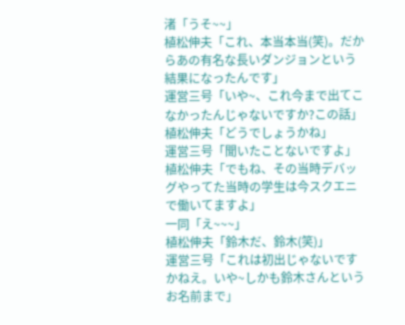渚「うそ~~」
植松伸夫「これ、本当本当(笑)。だからあの有名な長いダンジョンという結果になったんです」
運営三号「いや~、これ今まで出てこなかったんじゃないですか?この話」
植松伸夫「どうでしょうかね」
運営三号「聞いたことないですよ」
植松伸夫「でもね、その当時デバッグやってた当時の学生は今スクエニで働いてますよ」
一同「え~~~」
植松伸夫「鈴木だ、鈴木(笑)」
運営三号「これは初出じゃないですかねえ。いや~しかも鈴木さんというお名前まで」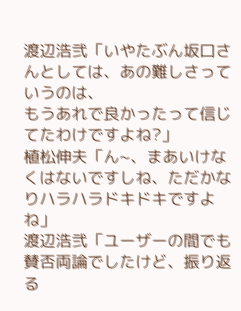渡辺浩弐「いやたぶん坂口さんとしては、あの難しさっていうのは、
もうあれで良かったって信じてたわけですよね?」
植松伸夫「ん~、まあいけなくはないですしね、ただかなりハラハラドキドキですよね」
渡辺浩弐「ユーザーの間でも賛否両論でしたけど、振り返る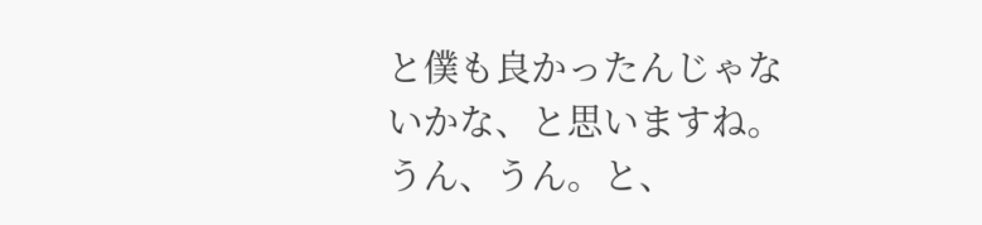と僕も良かったんじゃないかな、と思いますね。
うん、うん。と、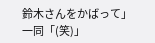鈴木さんをかばって」
一同「(笑)」